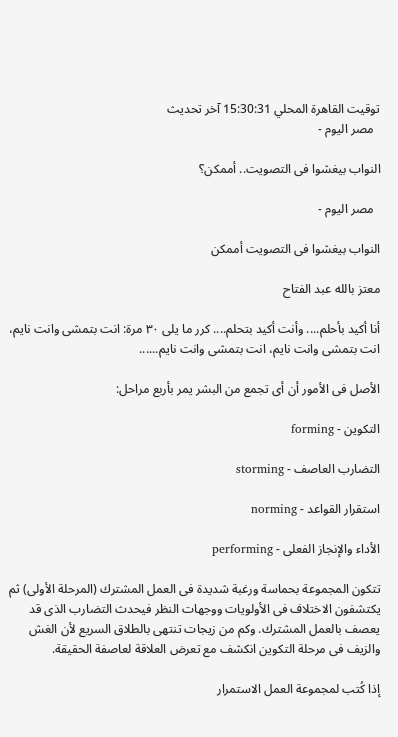توقيت القاهرة المحلي 15:30:31 آخر تحديث
  مصر اليوم -

النواب بيغشوا فى التصويت.. أممكن؟

  مصر اليوم -

النواب بيغشوا فى التصويت أممكن

معتز بالله عبد الفتاح

أنا أكيد بأحلم.... وأنت أكيد بتحلم.... كرر ما يلى ٣٠ مرة: انت بتمشى وانت نايم، انت بتمشى وانت نايم، انت بتمشى وانت نايم......

الأصل فى الأمور أن أى تجمع من البشر يمر بأربع مراحل:

التكوين - forming

التضارب العاصف - storming

استقرار القواعد - norming

الأداء والإنجاز الفعلى - performing

تتكون المجموعة بحماسة ورغبة شديدة فى العمل المشترك (المرحلة الأولى) ثم يكتشفون الاختلاف فى الأولويات ووجهات النظر فيحدث التضارب الذى قد يعصف بالعمل المشترك. وكم من زيجات تنتهى بالطلاق السريع لأن الغش والزيف فى مرحلة التكوين انكشف مع تعرض العلاقة لعاصفة الحقيقة.

إذا كُتب لمجموعة العمل الاستمرار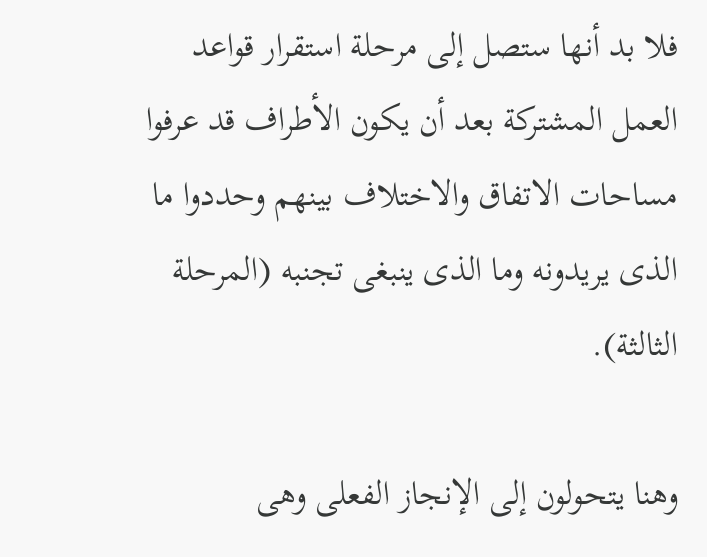فلا بد أنها ستصل إلى مرحلة استقرار قواعد العمل المشتركة بعد أن يكون الأطراف قد عرفوا مساحات الاتفاق والاختلاف بينهم وحددوا ما الذى يريدونه وما الذى ينبغى تجنبه (المرحلة الثالثة).

وهنا يتحولون إلى الإنجاز الفعلى وهى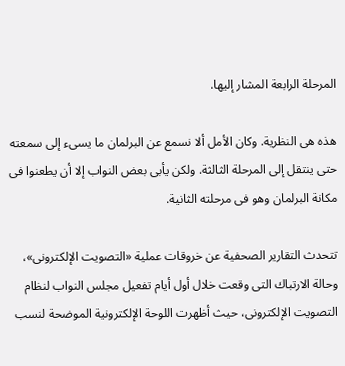المرحلة الرابعة المشار إليها.

هذه هى النظرية. وكان الأمل ألا نسمع عن البرلمان ما يسىء إلى سمعته حتى ينتقل إلى المرحلة الثالثة. ولكن يأبى بعض النواب إلا أن يطعنوا فى مكانة البرلمان وهو فى مرحلته الثانية.

تتحدث التقارير الصحفية عن خروقات عملية «التصويت الإلكترونى»، وحالة الارتباك التى وقعت خلال أول أيام تفعيل مجلس النواب لنظام التصويت الإلكترونى، حيث أظهرت اللوحة الإلكترونية الموضحة لنسب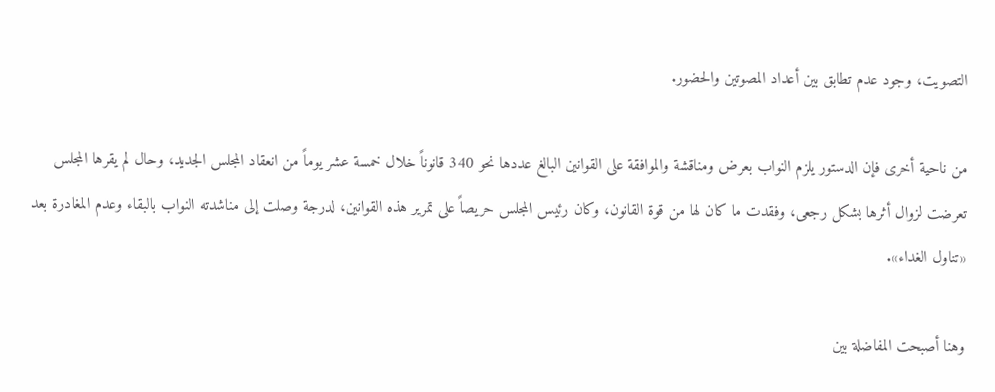التصويت، وجود عدم تطابق بين أعداد المصوتين والحضور.

من ناحية أخرى فإن الدستور يلزم النواب بعرض ومناقشة والموافقة على القوانين البالغ عددها نحو 340 قانوناً خلال خمسة عشر يوماً من انعقاد المجلس الجديد، وحال لم يقرها المجلس تعرضت لزوال أثرها بشكل رجعى، وفقدت ما كان لها من قوة القانون، وكان رئيس المجلس حريصاً على تمرير هذه القوانين، لدرجة وصلت إلى مناشدته النواب بالبقاء وعدم المغادرة بعد «تناول الغداء».

وهنا أصبحت المفاضلة بين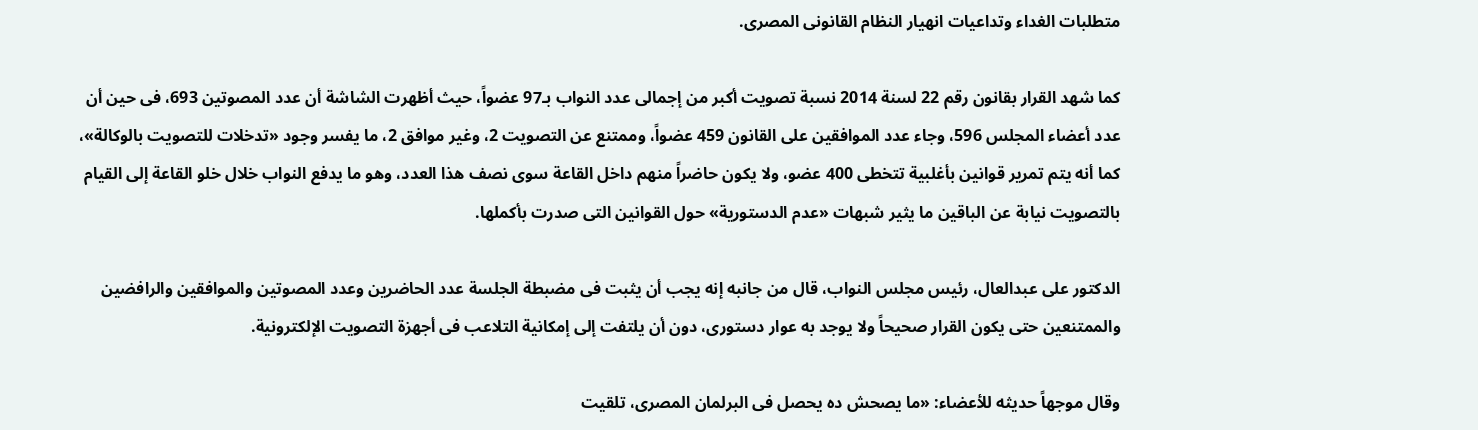متطلبات الغداء وتداعيات انهيار النظام القانونى المصرى.

كما شهد القرار بقانون رقم 22 لسنة 2014 نسبة تصويت أكبر من إجمالى عدد النواب بـ97 عضواً، حيث أظهرت الشاشة أن عدد المصوتين 693، فى حين أن عدد أعضاء المجلس 596، وجاء عدد الموافقين على القانون 459 عضواً، وممتنع عن التصويت 2، وغير موافق 2، ما يفسر وجود «تدخلات للتصويت بالوكالة»، كما أنه يتم تمرير قوانين بأغلبية تتخطى 400 عضو، ولا يكون حاضراً منهم داخل القاعة سوى نصف هذا العدد، وهو ما يدفع النواب خلال خلو القاعة إلى القيام بالتصويت نيابة عن الباقين ما يثير شبهات «عدم الدستورية» حول القوانين التى صدرت بأكملها.

الدكتور على عبدالعال، رئيس مجلس النواب، قال من جانبه إنه يجب أن يثبت فى مضبطة الجلسة عدد الحاضرين وعدد المصوتين والموافقين والرافضين والممتنعين حتى يكون القرار صحيحاً ولا يوجد به عوار دستورى، دون أن يلتفت إلى إمكانية التلاعب فى أجهزة التصويت الإلكترونية.

وقال موجهاً حديثه للأعضاء: «ما يصحش ده يحصل فى البرلمان المصرى، تلقيت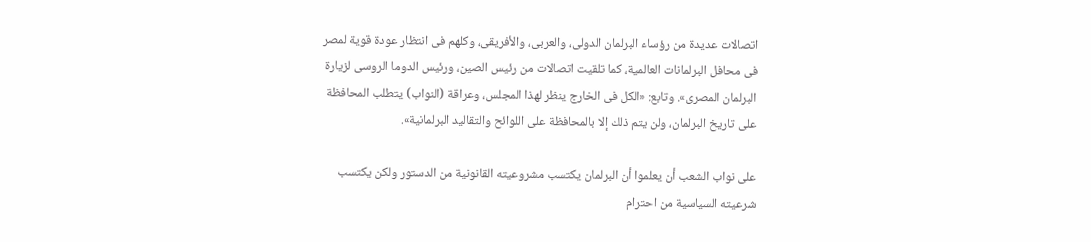اتصالات عديدة من رؤساء البرلمان الدولى، والعربى، والأفريقى، وكلهم فى انتظار عودة قوية لمصر فى محافل البرلمانات العالمية، كما تلقيت اتصالات من رئيس الصين، ورئيس الدوما الروسى لزيارة البرلمان المصرى». وتابع: «الكل فى الخارج ينظر لهذا المجلس، وعراقة (النواب) يتطلب المحافظة على تاريخ البرلمان، ولن يتم ذلك إلا بالمحافظة على اللوائح والتقاليد البرلمانية».

على نواب الشعب أن يعلموا أن البرلمان يكتسب مشروعيته القانونية من الدستور ولكن يكتسب شرعيته السياسية من احترام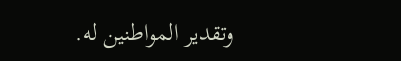وتقدير المواطنين له.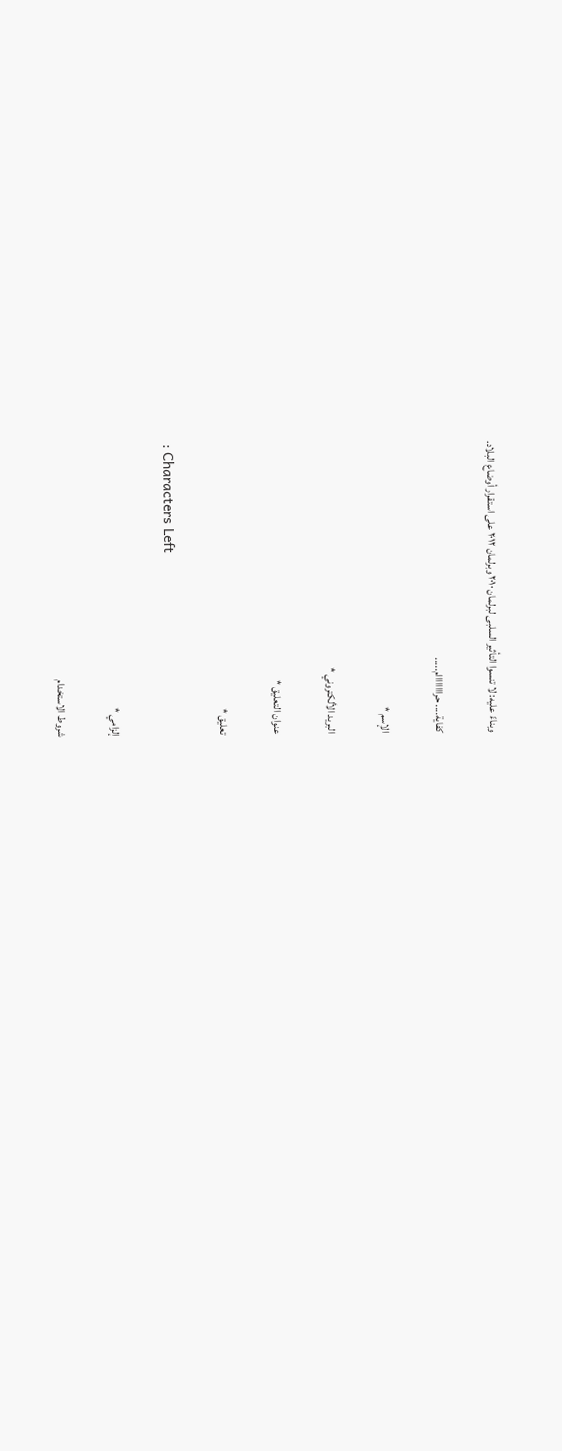وبناءً عليه: لا تنسوا التأثير السلبى لبرلمان ٢٠١٠ وبرلمان ٢٠١٢ على استقرار أوضاع البلاد.

كفاية.... حراااااااام.....

الإسم *

البريد الألكتروني *

عنوان التعليق *

تعليق *

: Characters Left

إلزامي *

شروط الاستخدام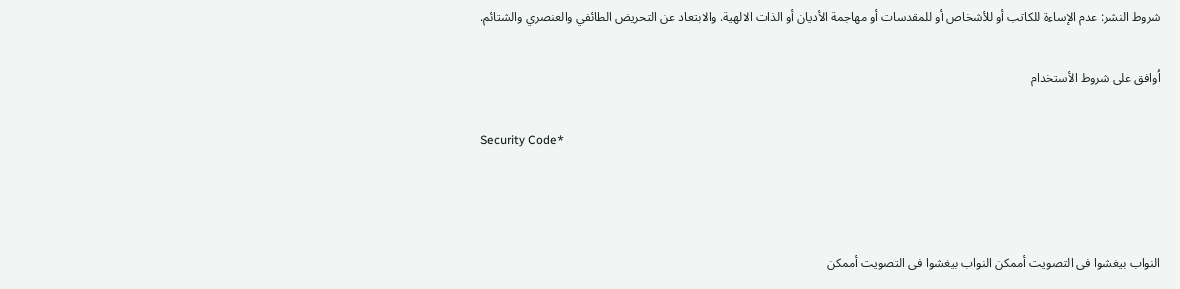شروط النشر: عدم الإساءة للكاتب أو للأشخاص أو للمقدسات أو مهاجمة الأديان أو الذات الالهية. والابتعاد عن التحريض الطائفي والعنصري والشتائم.

اُوافق على شروط الأستخدام

Security Code*



النواب بيغشوا فى التصويت أممكن النواب بيغشوا فى التصويت أممكن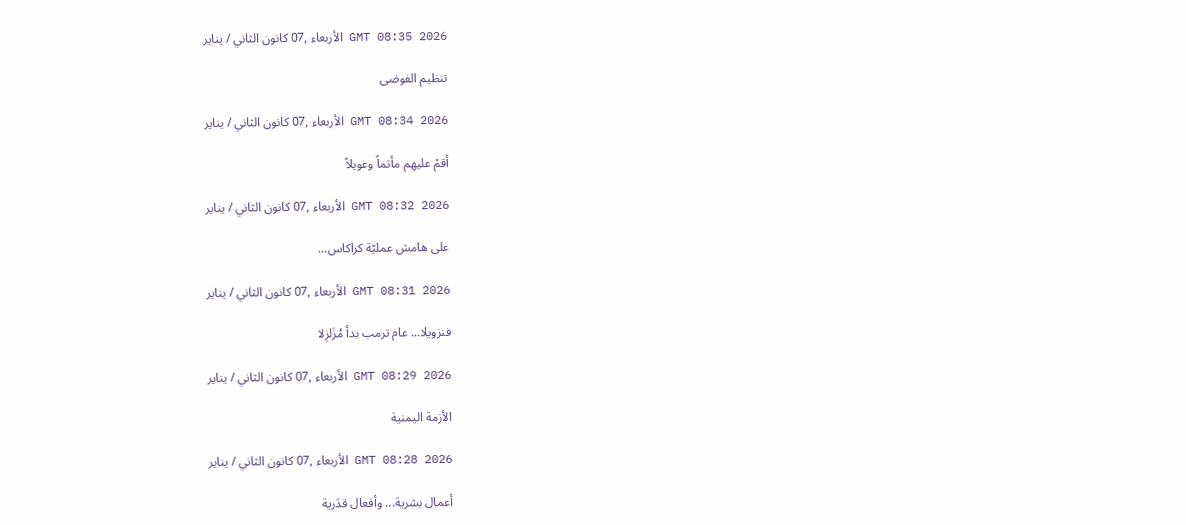GMT 08:35 2026 الأربعاء ,07 كانون الثاني / يناير

تنظيم الفوضى

GMT 08:34 2026 الأربعاء ,07 كانون الثاني / يناير

أقمْ عليهم مأتماً وعويلاً

GMT 08:32 2026 الأربعاء ,07 كانون الثاني / يناير

على هامش عمليّة كراكاس...

GMT 08:31 2026 الأربعاء ,07 كانون الثاني / يناير

فنزويلا... عام ترمب بدأ مُزَلزِلا

GMT 08:29 2026 الأربعاء ,07 كانون الثاني / يناير

الأزمة اليمنية

GMT 08:28 2026 الأربعاء ,07 كانون الثاني / يناير

أعمال بشرية... وأفعال قدَرية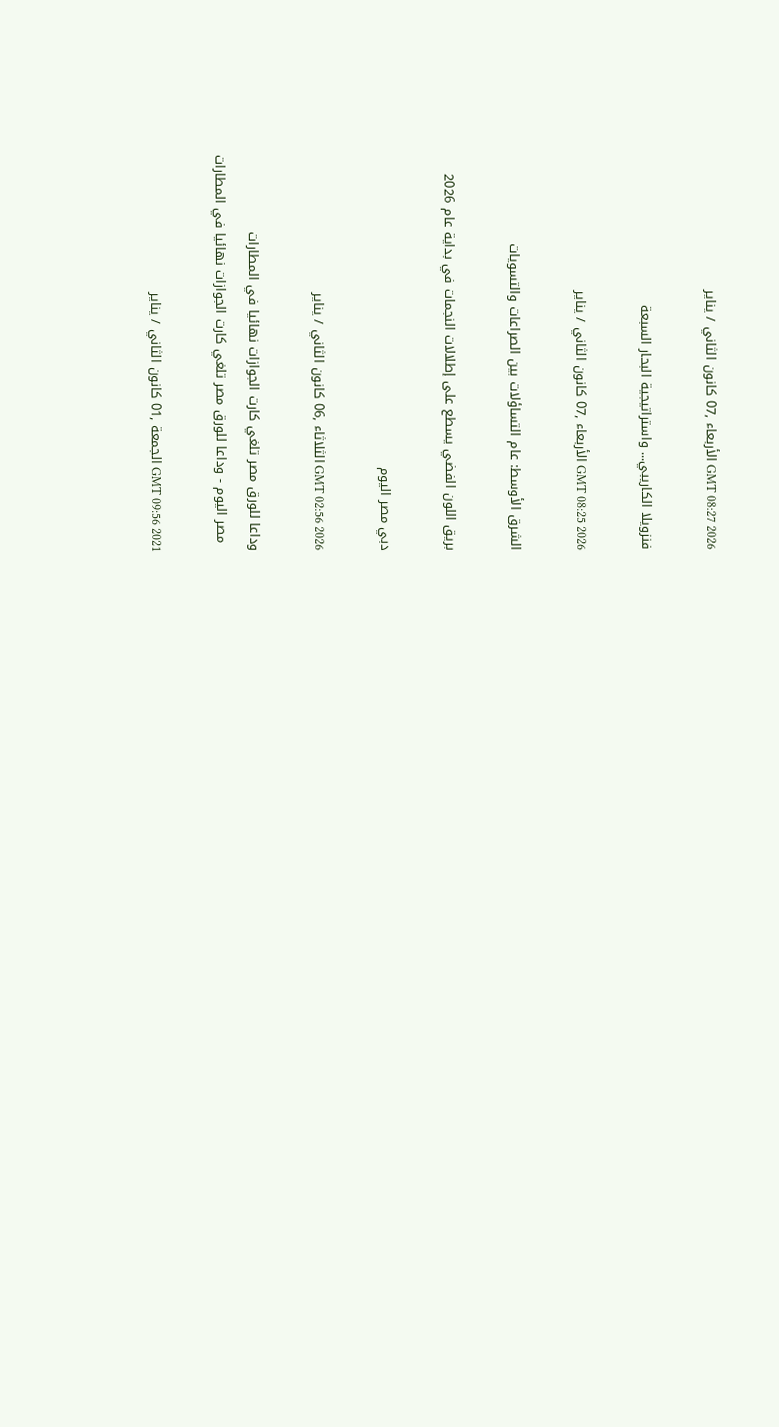GMT 08:27 2026 الأربعاء ,07 كانون الثاني / يناير

فنزويلا الكاريبي... واستراتيجية البحار السبعة

GMT 08:25 2026 الأربعاء ,07 كانون الثاني / يناير

الشرق الأوسط: عام التساؤلات بين الصراعات والتسويات

بريق اللون الفضي يسطع على إطلالات النجمات في بداية عام 2026

دبي مصر اليوم

GMT 02:56 2026 الثلاثاء ,06 كانون الثاني / يناير

وداعا للورق مصر تلغي كارت الجوازات نهائيا في المطارات
  مصر اليوم - وداعا للورق مصر تلغي كارت الجوازات نهائيا في المطارات

GMT 09:56 2021 الجمعة ,01 كانون الثاني / يناير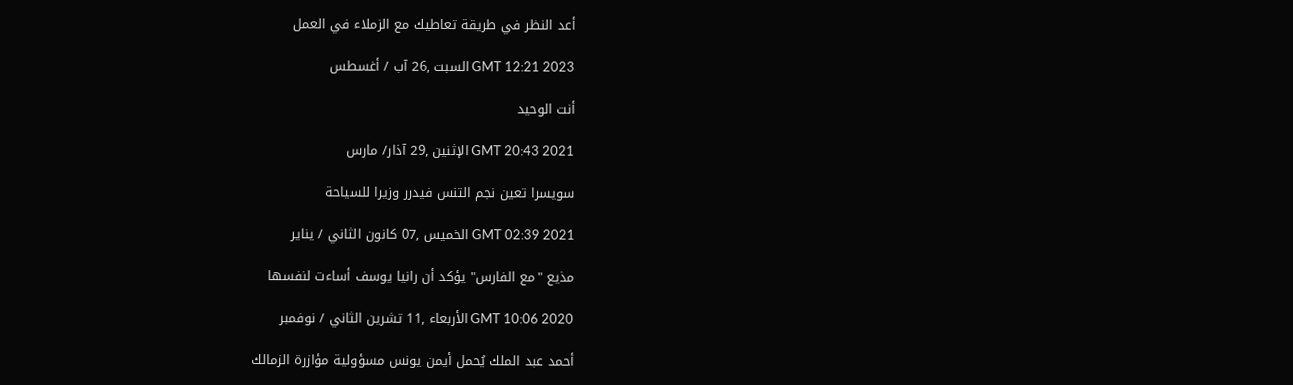أعد النظر في طريقة تعاطيك مع الزملاء في العمل

GMT 12:21 2023 السبت ,26 آب / أغسطس

أنت الوحيد

GMT 20:43 2021 الإثنين ,29 آذار/ مارس

سويسرا تعين نجم التنس فيدرر وزيرا للسياحة

GMT 02:39 2021 الخميس ,07 كانون الثاني / يناير

مذيع "مع الفارس" يؤكد أن رانيا يوسف أساءت لنفسها

GMT 10:06 2020 الأربعاء ,11 تشرين الثاني / نوفمبر

أحمد عبد الملك يُحمل أيمن يونس مسؤولية مؤازرة الزمالك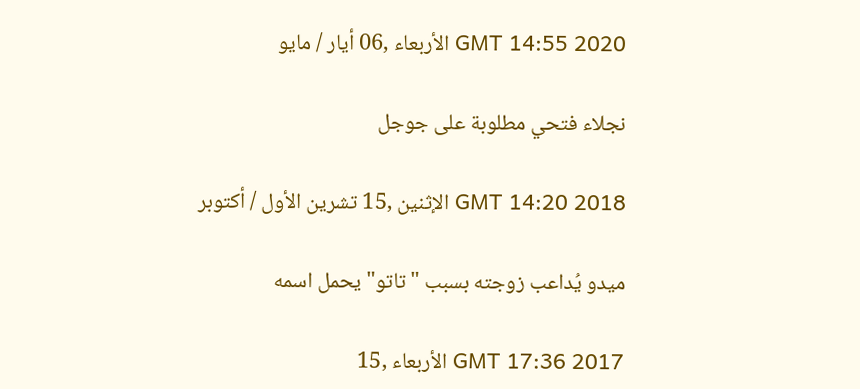GMT 14:55 2020 الأربعاء ,06 أيار / مايو

نجلاء فتحي مطلوبة على جوجل

GMT 14:20 2018 الإثنين ,15 تشرين الأول / أكتوبر

ميدو يُداعب زوجته بسبب "تاتو" يحمل اسمه

GMT 17:36 2017 الأربعاء ,15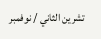تشرين الثاني / نوفمبر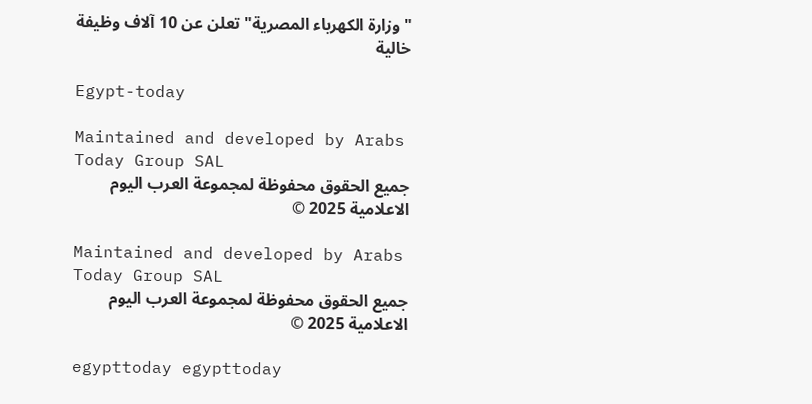"وزارة الكهرباء المصرية" تعلن عن 10 آلاف وظيفة خالية

Egypt-today

Maintained and developed by Arabs Today Group SAL
جميع الحقوق محفوظة لمجموعة العرب اليوم الاعلامية 2025 ©

Maintained and developed by Arabs Today Group SAL
جميع الحقوق محفوظة لمجموعة العرب اليوم الاعلامية 2025 ©

egypttoday egypttoday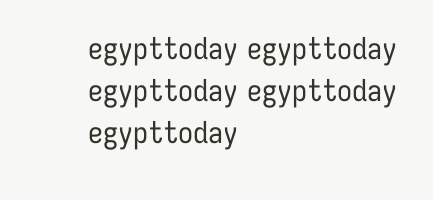egypttoday egypttoday
egypttoday egypttoday egypttoday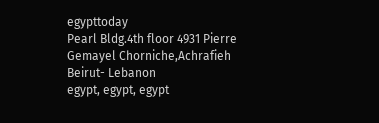egypttoday
Pearl Bldg.4th floor 4931 Pierre Gemayel Chorniche,Achrafieh Beirut- Lebanon
egypt, egypt, egypt